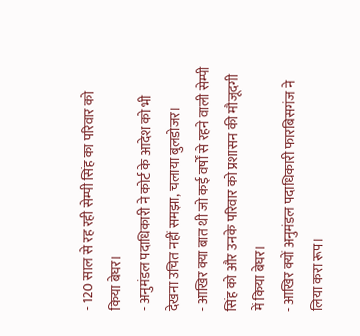- 120 साल से रह रही सेम्पी सिंह का परिवार को किया बेघर।
- अनुमंडल पदाधिकारी ने कोर्ट के आदेश को भी देखना उचित नहीं समझा, चलाया बुलडोजर।
- आखिर क्या बात थी जो कई वर्षों से रहने वाली सेम्पी सिंह को और उनके परिवार को प्रशासन की मौजूदगी में किया बेघर।
- आखिर क्यों अनुमंडल पदाधिकारी फारबिसगंज ने लिया करा रूप।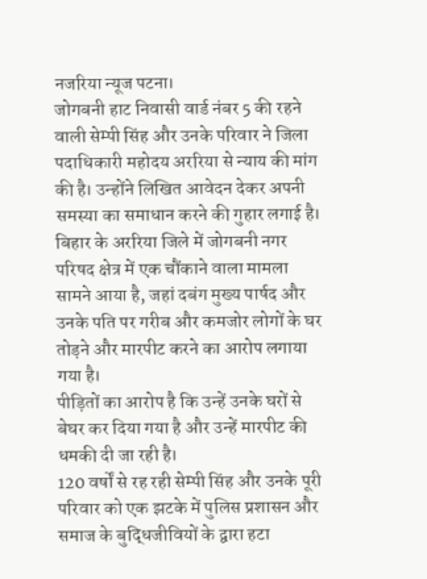नजरिया न्यूज पटना।
जोगबनी हाट निवासी वार्ड नंबर 5 की रहने वाली सेम्पी सिंह और उनके परिवार ने जिला पदाधिकारी महोदय अररिया से न्याय की मांग की है। उन्होंने लिखित आवेदन देकर अपनी समस्या का समाधान करने की गुहार लगाई है।
बिहार के अररिया जिले में जोगबनी नगर परिषद क्षेत्र में एक चौंकाने वाला मामला सामने आया है, जहां दबंग मुख्य पार्षद और उनके पति पर गरीब और कमजोर लोगों के घर तोड़ने और मारपीट करने का आरोप लगाया गया है।
पीड़ितों का आरोप है कि उन्हें उनके घरों से बेघर कर दिया गया है और उन्हें मारपीट की धमकी दी जा रही है।
120 वर्षों से रह रही सेम्पी सिंह और उनके पूरी परिवार को एक झटके में पुलिस प्रशासन और समाज के बुद्धिजीवियों के द्वारा हटा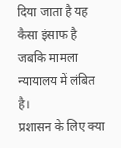दिया जाता है यह कैसा इंसाफ है जबकि मामला न्यायालय में लंबित है।
प्रशासन के लिए क्या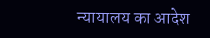न्यायालय का आदेश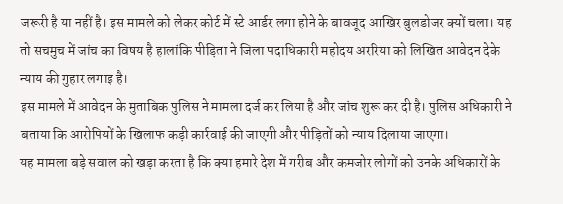जरूरी है या नहीं है। इस मामले को लेकर कोर्ट में स्टे आर्डर लगा होने के बावजूद आखिर बुलडोजर क्यों चला। यह तो सचमुच में जांच का विषय है हालांकि पीड़िता ने जिला पदाधिकारी महोदय अररिया को लिखित आवेदन देके न्याय की गुहार लगाइ है।
इस मामले में आवेदन के मुताबिक पुलिस ने मामला दर्ज कर लिया है और जांच शुरू कर दी है। पुलिस अधिकारी ने बताया कि आरोपियों के खिलाफ कड़ी कार्रवाई की जाएगी और पीड़ितों को न्याय दिलाया जाएगा।
यह मामला बड़े सवाल को खड़ा करता है कि क्या हमारे देश में गरीब और कमजोर लोगों को उनके अधिकारों के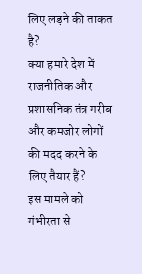लिए लड़ने की ताकत है?
क्या हमारे देश में राजनीतिक और प्रशासनिक तंत्र गरीब और कमजोर लोगों की मदद करने के लिए तैयार हैं?
इस मामले को गंभीरता से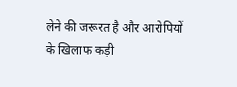लेने की जरूरत है और आरोपियों के खिलाफ कड़ी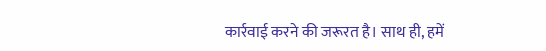कार्रवाई करने की जरूरत है। साथ ही, हमें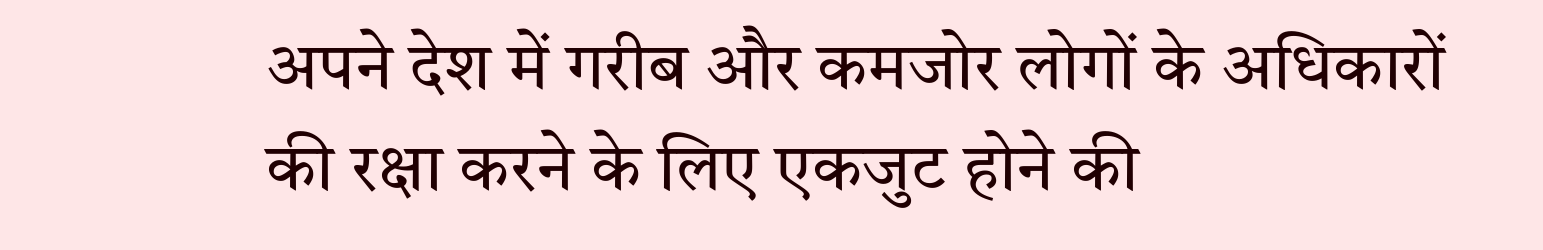अपने देश में गरीब और कमजोर लोगों के अधिकारों की रक्षा करने के लिए एकजुट होने की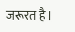जरूरत है।